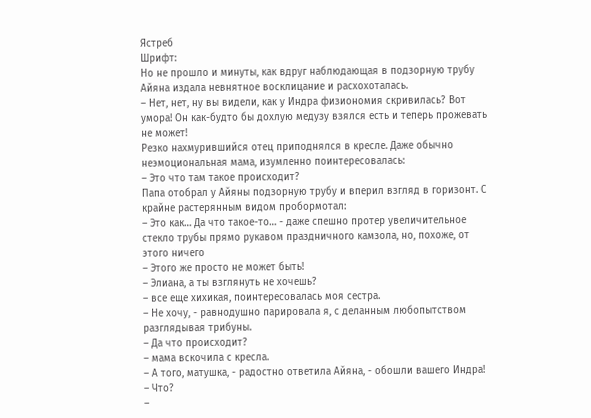Ястреб
Шрифт:
Но не прошло и минуты, как вдруг наблюдающая в подзорную трубу Айяна издала невнятное восклицание и расхохоталась.
– Нет, нет, ну вы видели, как у Индра физиономия скривилась? Вот умора! Он как-будто бы дохлую медузу взялся есть и теперь прожевать не может!
Резко нахмурившийся отец приподнялся в кресле. Даже обычно неэмоциональная мама, изумленно поинтересовалась:
– Это что там такое происходит?
Папа отобрал у Айяны подзорную трубу и вперил взгляд в горизонт. С крайне растерянным видом пробормотал:
– Это как… Да что такое-то… - даже спешно протер увеличительное стекло трубы прямо рукавом праздничного камзола, но, похоже, от этого ничего
– Этого же просто не может быть!
– Элиана, а ты взглянуть не хочешь?
– все еще хихикая, поинтересовалась моя сестра.
– Не хочу, - равнодушно парировала я, с деланным любопытством разглядывая трибуны.
– Да что происходит?
– мама вскочила с кресла.
– А того, матушка, - радостно ответила Айяна, - обошли вашего Индра!
– Что?
–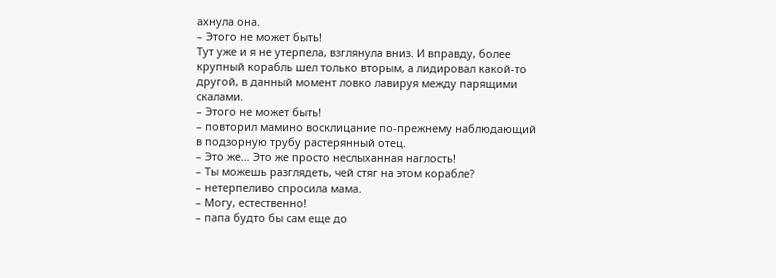ахнула она.
– Этого не может быть!
Тут уже и я не утерпела, взглянула вниз. И вправду, более крупный корабль шел только вторым, а лидировал какой-то другой, в данный момент ловко лавируя между парящими скалами.
– Этого не может быть!
– повторил мамино восклицание по-прежнему наблюдающий в подзорную трубу растерянный отец.
– Это же… Это же просто неслыханная наглость!
– Ты можешь разглядеть, чей стяг на этом корабле?
– нетерпеливо спросила мама.
– Могу, естественно!
– папа будто бы сам еще до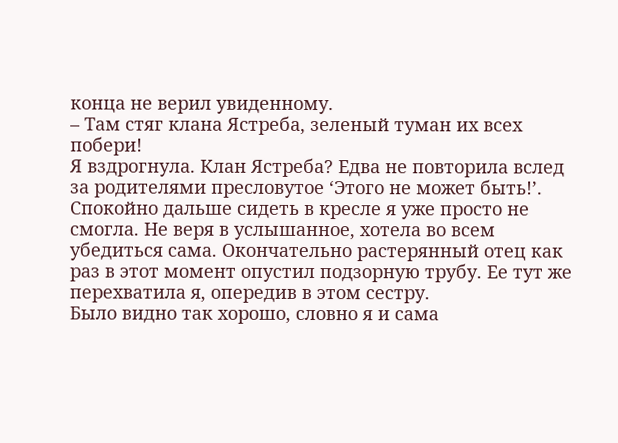конца не верил увиденному.
– Там стяг клана Ястреба, зеленый туман их всех побери!
Я вздрогнула. Клан Ястреба? Едва не повторила вслед за родителями пресловутое ‘Этого не может быть!’. Спокойно дальше сидеть в кресле я уже просто не смогла. Не веря в услышанное, хотела во всем убедиться сама. Окончательно растерянный отец как раз в этот момент опустил подзорную трубу. Ее тут же перехватила я, опередив в этом сестру.
Было видно так хорошо, словно я и сама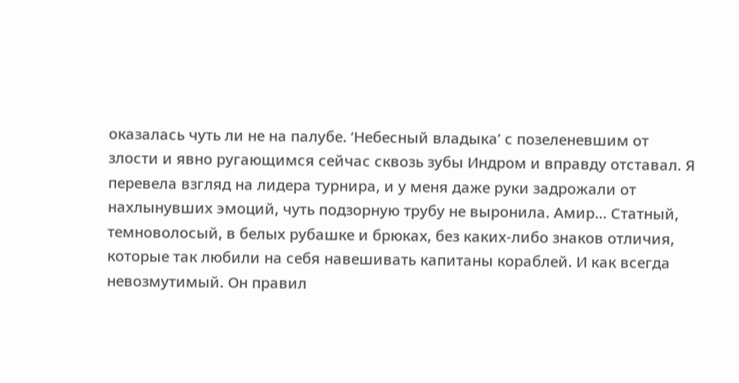оказалась чуть ли не на палубе. ‘Небесный владыка’ с позеленевшим от злости и явно ругающимся сейчас сквозь зубы Индром и вправду отставал. Я перевела взгляд на лидера турнира, и у меня даже руки задрожали от нахлынувших эмоций, чуть подзорную трубу не выронила. Амир… Статный, темноволосый, в белых рубашке и брюках, без каких-либо знаков отличия, которые так любили на себя навешивать капитаны кораблей. И как всегда невозмутимый. Он правил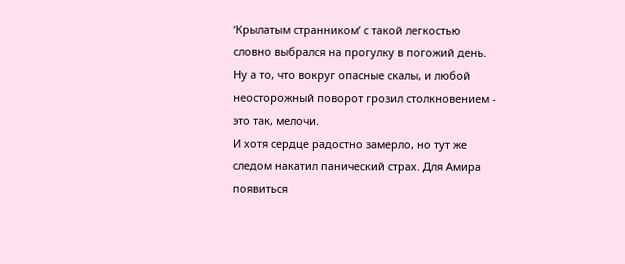‘Крылатым странником’ с такой легкостью словно выбрался на прогулку в погожий день. Ну а то, что вокруг опасные скалы, и любой неосторожный поворот грозил столкновением - это так, мелочи.
И хотя сердце радостно замерло, но тут же следом накатил панический страх. Для Амира появиться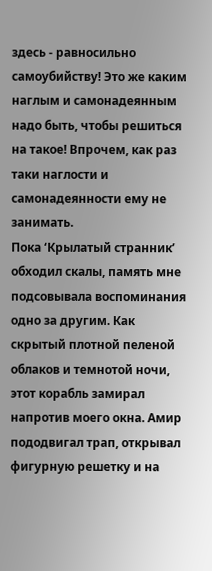здесь - равносильно самоубийству! Это же каким наглым и самонадеянным надо быть, чтобы решиться на такое! Впрочем, как раз таки наглости и самонадеянности ему не занимать.
Пока ‘Крылатый странник’ обходил скалы, память мне подсовывала воспоминания одно за другим. Как скрытый плотной пеленой облаков и темнотой ночи, этот корабль замирал напротив моего окна. Амир пододвигал трап, открывал фигурную решетку и на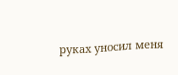руках уносил меня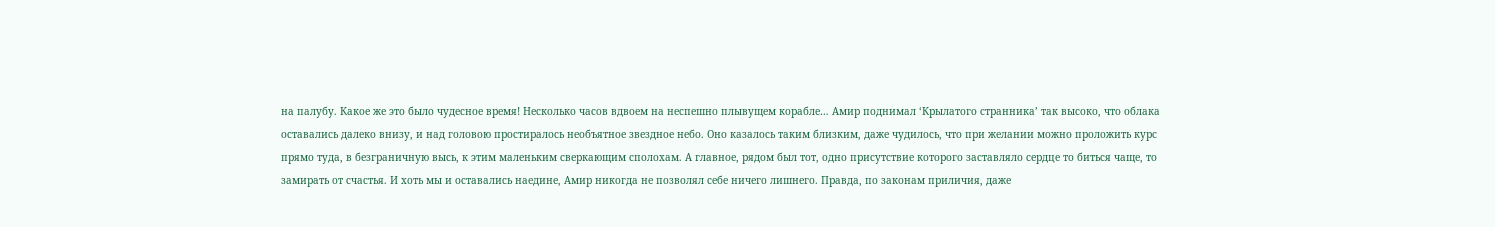на палубу. Какое же это было чудесное время! Несколько часов вдвоем на неспешно плывущем корабле… Амир поднимал ‘Крылатого странника’ так высоко, что облака оставались далеко внизу, и над головою простиралось необъятное звездное небо. Оно казалось таким близким, даже чудилось, что при желании можно проложить курс прямо туда, в безграничную высь, к этим маленьким сверкающим сполохам. А главное, рядом был тот, одно присутствие которого заставляло сердце то биться чаще, то замирать от счастья. И хоть мы и оставались наедине, Амир никогда не позволял себе ничего лишнего. Правда, по законам приличия, даже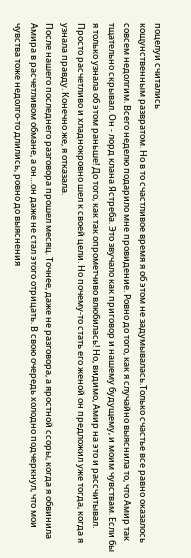поцелуи считались
кощунственным развратом. Но в то счастливое время я об этом не задумывалась.Только счастье все равно оказалось совсем недолгим. Всего неделю подарило мне провидение. Ровно до того, как я случайно выяснила то, что Амир так тщательно скрывал. Он - лорд клана Ястреба. Это звучало как приговор и нашему будущему, и моим чувствам. Если бы я только узнала об этом раньше! До того, как так опрометчиво влюбилась! Но, видимо, Амир на это и рассчитывал. Просто расчетливо и хладнокровно шел к своей цели. Но почему-то стать его женой он предложил уже тогда, когда я узнала правду. Конечно же, я отказала.
После нашего последнего разговора прошел месяц. Точнее, даже не разговора, а яростной ссоры, когда я обвинила Амира в расчетливом обмане, а он…он даже не стал этого отрицать. В свою очередь холодно подчеркнул, что мои чувства тоже недолго-то длились, ровно до выяснения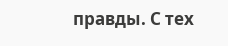правды. С тех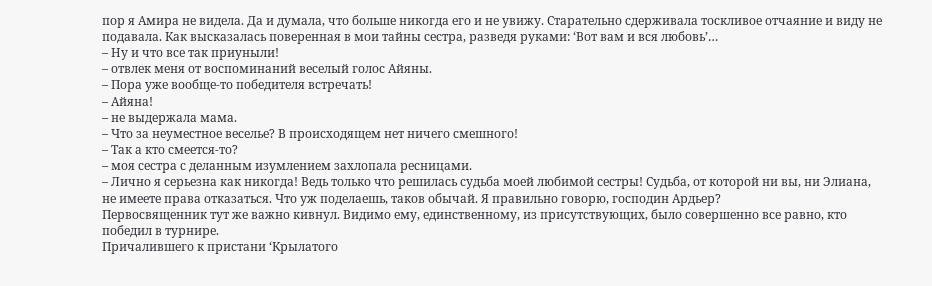пор я Амира не видела. Да и думала, что больше никогда его и не увижу. Старательно сдерживала тоскливое отчаяние и виду не подавала. Как высказалась поверенная в мои тайны сестра, разведя руками: ‘Вот вам и вся любовь’…
– Ну и что все так приуныли!
– отвлек меня от воспоминаний веселый голос Айяны.
– Пора уже вообще-то победителя встречать!
– Айяна!
– не выдержала мама.
– Что за неуместное веселье? В происходящем нет ничего смешного!
– Так а кто смеется-то?
– моя сестра с деланным изумлением захлопала ресницами.
– Лично я серьезна как никогда! Ведь только что решилась судьба моей любимой сестры! Судьба, от которой ни вы, ни Элиана, не имеете права отказаться. Что уж поделаешь, таков обычай. Я правильно говорю, господин Ардьер?
Первосвященник тут же важно кивнул. Видимо ему, единственному, из присутствующих, было совершенно все равно, кто победил в турнире.
Причалившего к пристани ‘Крылатого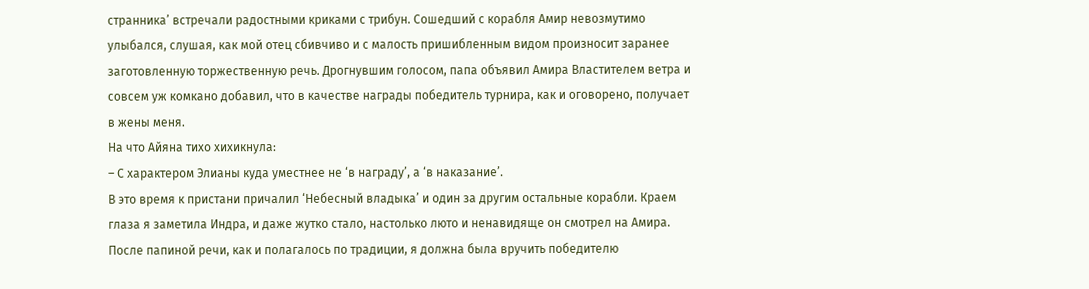странника’ встречали радостными криками с трибун. Сошедший с корабля Амир невозмутимо улыбался, слушая, как мой отец сбивчиво и с малость пришибленным видом произносит заранее заготовленную торжественную речь. Дрогнувшим голосом, папа объявил Амира Властителем ветра и совсем уж комкано добавил, что в качестве награды победитель турнира, как и оговорено, получает в жены меня.
На что Айяна тихо хихикнула:
– С характером Элианы куда уместнее не ‘в награду’, а ‘в наказание’.
В это время к пристани причалил ‘Небесный владыка’ и один за другим остальные корабли. Краем глаза я заметила Индра, и даже жутко стало, настолько люто и ненавидяще он смотрел на Амира.
После папиной речи, как и полагалось по традиции, я должна была вручить победителю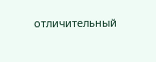отличительный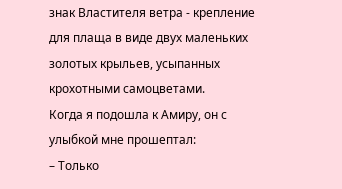знак Властителя ветра - крепление для плаща в виде двух маленьких золотых крыльев, усыпанных крохотными самоцветами.
Когда я подошла к Амиру, он с улыбкой мне прошептал:
– Только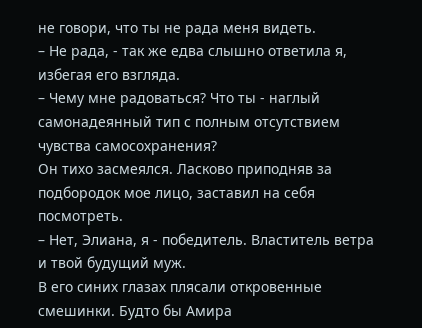не говори, что ты не рада меня видеть.
– Не рада, - так же едва слышно ответила я, избегая его взгляда.
– Чему мне радоваться? Что ты - наглый самонадеянный тип с полным отсутствием чувства самосохранения?
Он тихо засмеялся. Ласково приподняв за подбородок мое лицо, заставил на себя посмотреть.
– Нет, Элиана, я - победитель. Властитель ветра и твой будущий муж.
В его синих глазах плясали откровенные смешинки. Будто бы Амира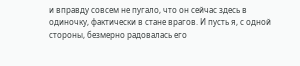и вправду совсем не пугало, что он сейчас здесь в одиночку, фактически в стане врагов. И пусть я, с одной стороны, безмерно радовалась его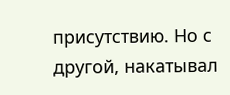присутствию. Но с другой, накатывал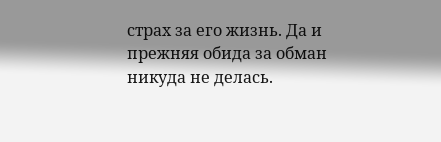страх за его жизнь. Да и прежняя обида за обман никуда не делась.